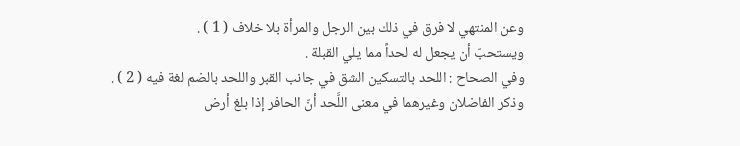وعن المنتهي لا فرق في ذلك بين الرجل والمرأة بلا خلاف ( 1 ) .
ويستحبّ أن يجعل له لحداً مما يلي القبلة .
وفي الصحاح : اللحد بالتسكين الشق في جانب القبر واللحد بالضم لغة فيه ( 2 ) .
وذكر الفاضلان وغيرهما في معنى اللَّحد أنّ الحافر إذا بلغ أرض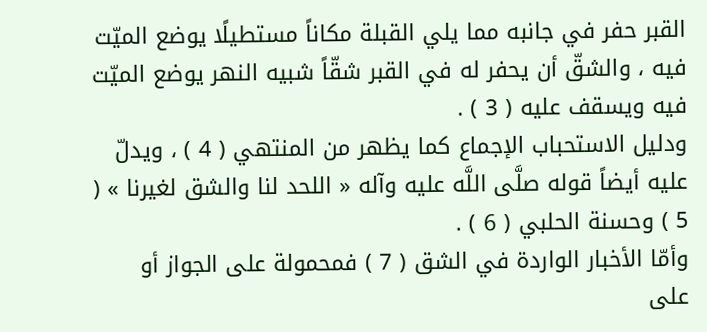القبر حفر في جانبه مما يلي القبلة مكاناً مستطيلًا يوضع الميّت فيه ، والشقّ أن يحفر له في القبر شقّاً شبيه النهر يوضع الميّت فيه ويسقف عليه ( 3 ) .
ودليل الاستحباب الإجماع كما يظهر من المنتهي ( 4 ) ، ويدلّ عليه أيضاً قوله صلَّى اللَّه عليه وآله « اللحد لنا والشق لغيرنا » ( 5 ) وحسنة الحلبي ( 6 ) .
وأمّا الأخبار الواردة في الشق ( 7 ) فمحمولة على الجواز أو على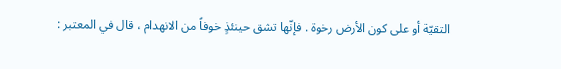التقيّة أو على كون الأرض رخوة . فإنّها تشق حينئذٍ خوفاً من الانهدام ، قال في المعتبر :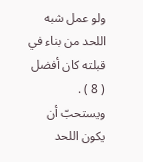ولو عمل شبه اللحد من بناء في قبلته كان أفضل ( 8 ) .
ويستحبّ أن يكون اللحد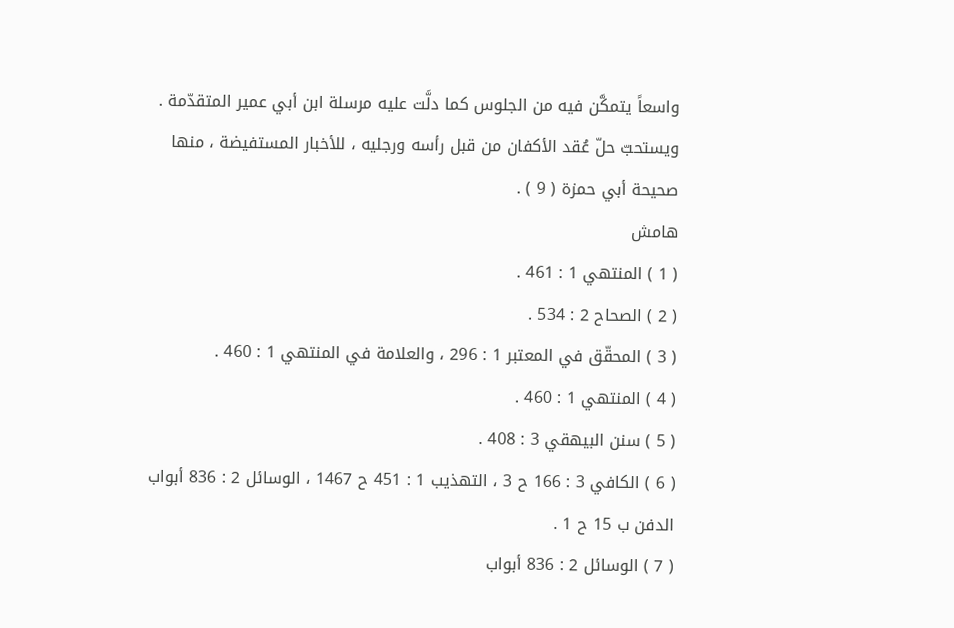واسعاً يتمكَّن فيه من الجلوس كما دلَّت عليه مرسلة ابن أبي عمير المتقدّمة .
ويستحبّ حلّ عُقد الأكفان من قبل رأسه ورجليه ، للأخبار المستفيضة ، منها صحيحة أبي حمزة ( 9 ) .
هامش
( 1 ) المنتهي 1 : 461 .
( 2 ) الصحاح 2 : 534 .
( 3 ) المحقّق في المعتبر 1 : 296 ، والعلامة في المنتهي 1 : 460 .
( 4 ) المنتهي 1 : 460 .
( 5 ) سنن البيهقي 3 : 408 .
( 6 ) الكافي 3 : 166 ح 3 ، التهذيب 1 : 451 ح 1467 ، الوسائل 2 : 836 أبواب الدفن ب 15 ح 1 .
( 7 ) الوسائل 2 : 836 أبواب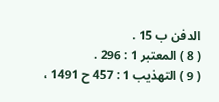الدفن ب 15 .
( 8 ) المعتبر 1 : 296 .
( 9 ) التهذيب 1 : 457 ح 1491 ،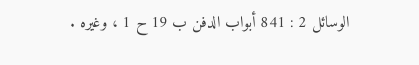الوسائل 2 : 841 أبواب الدفن ب 19 ح 1 ، وغيره .